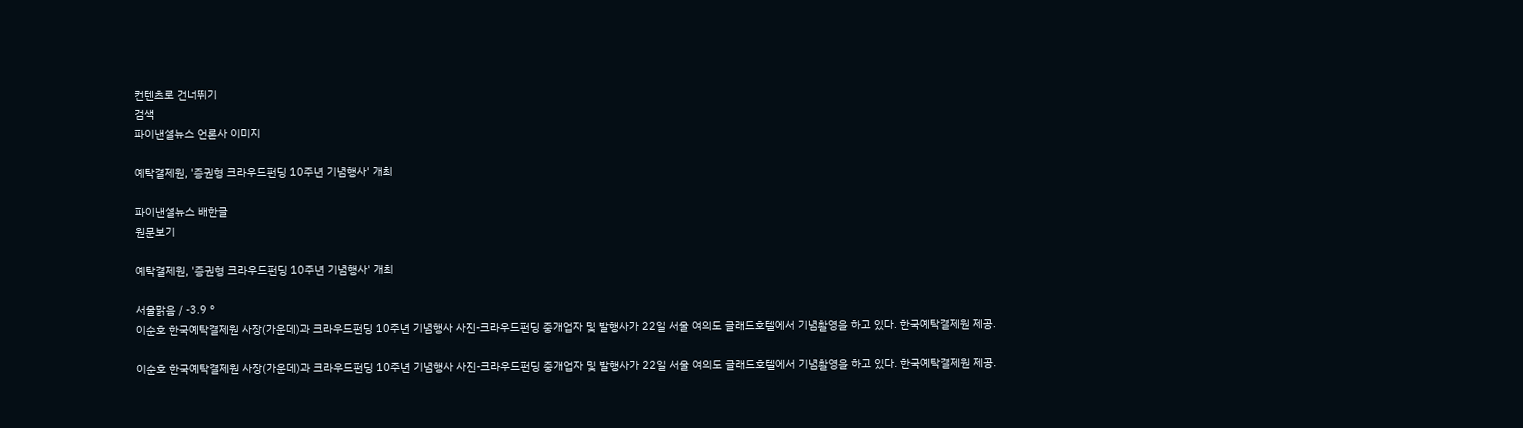컨텐츠로 건너뛰기
검색
파이낸셜뉴스 언론사 이미지

예탁결제원, '증권형 크라우드펀딩 10주년 기념행사' 개최

파이낸셜뉴스 배한글
원문보기

예탁결제원, '증권형 크라우드펀딩 10주년 기념행사' 개최

서울맑음 / -3.9 °
이순호 한국예탁결제원 사장(가운데)과 크라우드펀딩 10주년 기념행사 사진-크라우드펀딩 중개업자 및 발행사가 22일 서울 여의도 글래드호텔에서 기념촬영을 하고 있다. 한국예탁결제원 제공.

이순호 한국예탁결제원 사장(가운데)과 크라우드펀딩 10주년 기념행사 사진-크라우드펀딩 중개업자 및 발행사가 22일 서울 여의도 글래드호텔에서 기념촬영을 하고 있다. 한국예탁결제원 제공.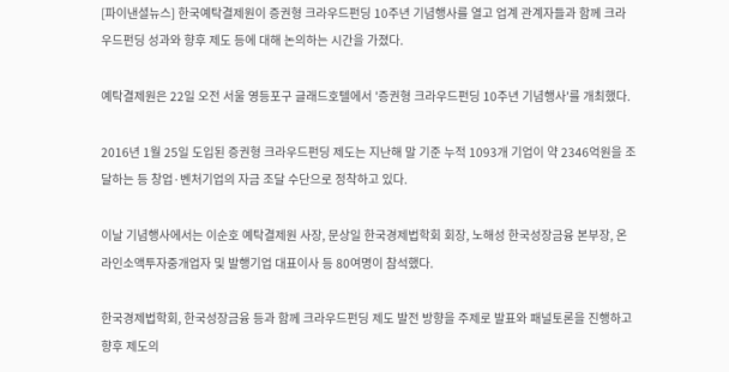[파이낸셜뉴스] 한국예탁결제원이 증권형 크라우드펀딩 10주년 기념행사를 열고 업계 관계자들과 함께 크라우드펀딩 성과와 향후 제도 등에 대해 논의하는 시간을 가졌다.

예탁결제원은 22일 오전 서울 영등포구 글래드호텔에서 '증권형 크라우드펀딩 10주년 기념행사'를 개최했다.

2016년 1월 25일 도입된 증권형 크라우드펀딩 제도는 지난해 말 기준 누적 1093개 기업이 약 2346억원을 조달하는 등 창업·벤처기업의 자금 조달 수단으로 정착하고 있다.

이날 기념행사에서는 이순호 예탁결제원 사장, 문상일 한국경제법학회 회장, 노해성 한국성장금융 본부장, 온라인소액투자중개업자 및 발행기업 대표이사 등 80여명이 참석했다.

한국경제법학회, 한국성장금융 등과 함께 크라우드펀딩 제도 발전 방향을 주제로 발표와 패널토론을 진행하고 향후 제도의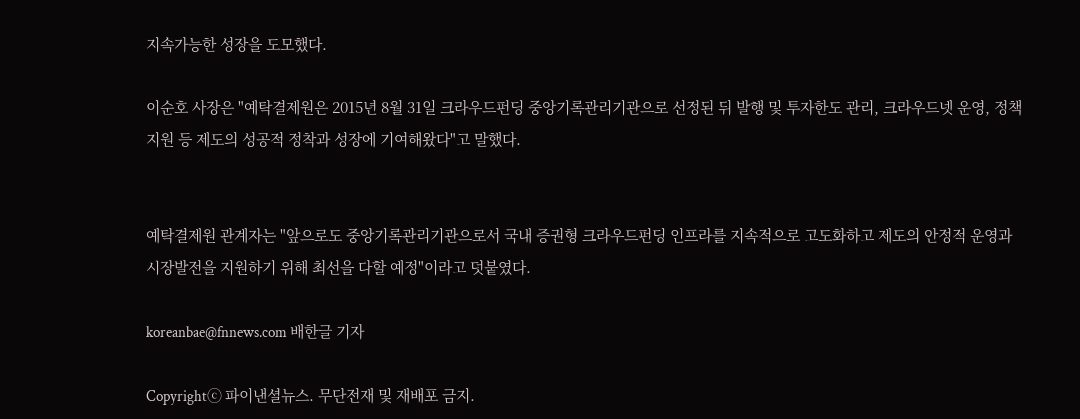지속가능한 성장을 도모했다.

이순호 사장은 "예탁결제원은 2015년 8월 31일 크라우드펀딩 중앙기록관리기관으로 선정된 뒤 발행 및 투자한도 관리, 크라우드넷 운영, 정책지원 등 제도의 성공적 정착과 성장에 기여해왔다"고 말했다.


예탁결제원 관계자는 "앞으로도 중앙기록관리기관으로서 국내 증권형 크라우드펀딩 인프라를 지속적으로 고도화하고 제도의 안정적 운영과 시장발전을 지원하기 위해 최선을 다할 예정"이라고 덧붙였다.

koreanbae@fnnews.com 배한글 기자

Copyrightⓒ 파이낸셜뉴스. 무단전재 및 재배포 금지.